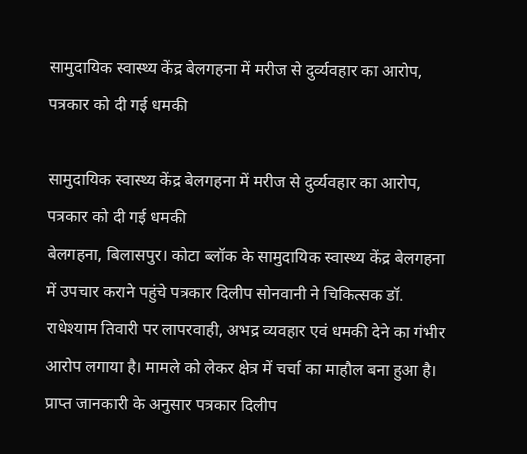सामुदायिक स्वास्थ्य केंद्र बेलगहना में मरीज से दुर्व्यवहार का आरोप, पत्रकार को दी गई धमकी

सामुदायिक स्वास्थ्य केंद्र बेलगहना में मरीज से दुर्व्यवहार का आरोप, पत्रकार को दी गई धमकी
बेलगहना, बिलासपुर। कोटा ब्लॉक के सामुदायिक स्वास्थ्य केंद्र बेलगहना में उपचार कराने पहुंचे पत्रकार दिलीप सोनवानी ने चिकित्सक डॉ. राधेश्याम तिवारी पर लापरवाही, अभद्र व्यवहार एवं धमकी देने का गंभीर आरोप लगाया है। मामले को लेकर क्षेत्र में चर्चा का माहौल बना हुआ है।
प्राप्त जानकारी के अनुसार पत्रकार दिलीप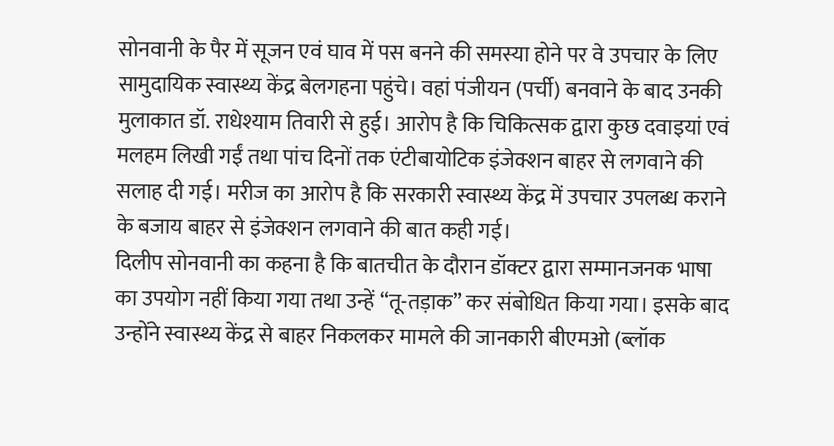सोनवानी के पैर में सूजन एवं घाव में पस बनने की समस्या होने पर वे उपचार के लिए सामुदायिक स्वास्थ्य केंद्र बेलगहना पहुंचे। वहां पंजीयन (पर्ची) बनवाने के बाद उनकी मुलाकात डॉ. राधेश्याम तिवारी से हुई। आरोप है कि चिकित्सक द्वारा कुछ दवाइयां एवं मलहम लिखी गईं तथा पांच दिनों तक एंटीबायोटिक इंजेक्शन बाहर से लगवाने की सलाह दी गई। मरीज का आरोप है कि सरकारी स्वास्थ्य केंद्र में उपचार उपलब्ध कराने के बजाय बाहर से इंजेक्शन लगवाने की बात कही गई।
दिलीप सोनवानी का कहना है कि बातचीत के दौरान डॉक्टर द्वारा सम्मानजनक भाषा का उपयोग नहीं किया गया तथा उन्हें “तू-तड़ाक” कर संबोधित किया गया। इसके बाद उन्होंने स्वास्थ्य केंद्र से बाहर निकलकर मामले की जानकारी बीएमओ (ब्लॉक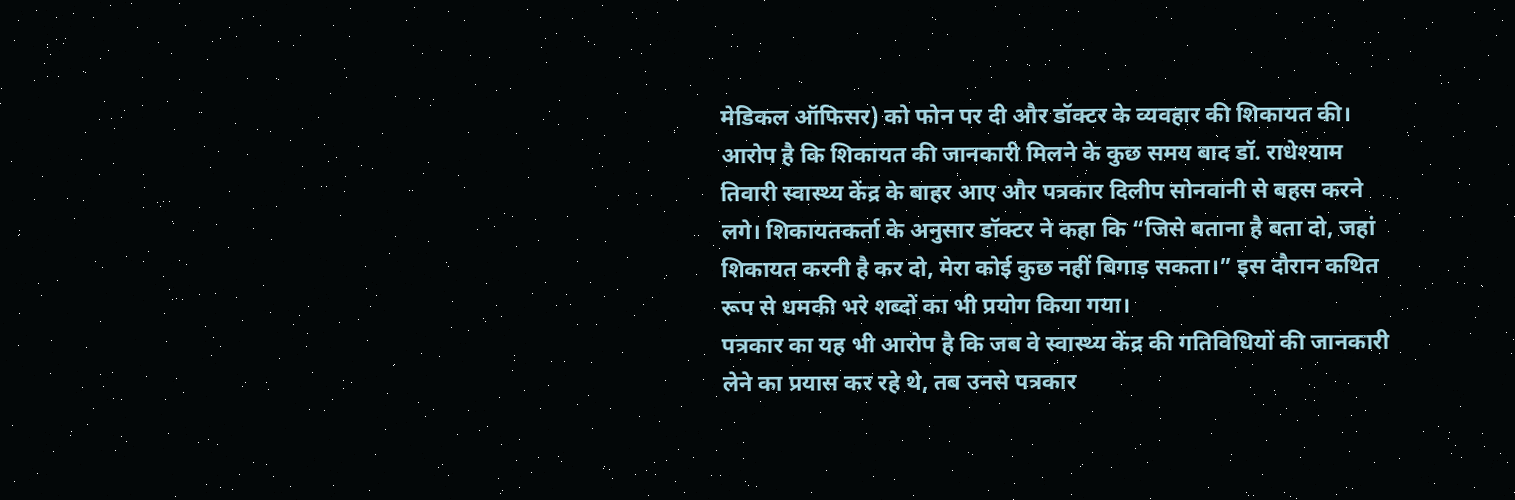मेडिकल ऑफिसर) को फोन पर दी और डॉक्टर के व्यवहार की शिकायत की।
आरोप है कि शिकायत की जानकारी मिलने के कुछ समय बाद डॉ. राधेश्याम तिवारी स्वास्थ्य केंद्र के बाहर आए और पत्रकार दिलीप सोनवानी से बहस करने लगे। शिकायतकर्ता के अनुसार डॉक्टर ने कहा कि “जिसे बताना है बता दो, जहां शिकायत करनी है कर दो, मेरा कोई कुछ नहीं बिगाड़ सकता।” इस दौरान कथित रूप से धमकी भरे शब्दों का भी प्रयोग किया गया।
पत्रकार का यह भी आरोप है कि जब वे स्वास्थ्य केंद्र की गतिविधियों की जानकारी लेने का प्रयास कर रहे थे, तब उनसे पत्रकार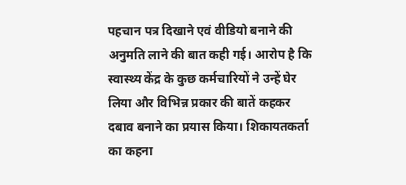पहचान पत्र दिखाने एवं वीडियो बनाने की अनुमति लाने की बात कही गई। आरोप है कि स्वास्थ्य केंद्र के कुछ कर्मचारियों ने उन्हें घेर लिया और विभिन्न प्रकार की बातें कहकर दबाव बनाने का प्रयास किया। शिकायतकर्ता का कहना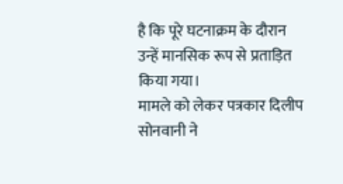है कि पूरे घटनाक्रम के दौरान उन्हें मानसिक रूप से प्रताड़ित किया गया।
मामले को लेकर पत्रकार दिलीप सोनवानी ने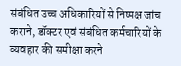संबंधित उच्च अधिकारियों से निष्पक्ष जांच कराने, डॉक्टर एवं संबंधित कर्मचारियों के व्यवहार की समीक्षा करने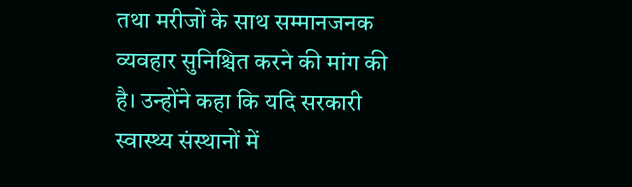तथा मरीजों के साथ सम्मानजनक व्यवहार सुनिश्चित करने की मांग की है। उन्होंने कहा कि यदि सरकारी स्वास्थ्य संस्थानों में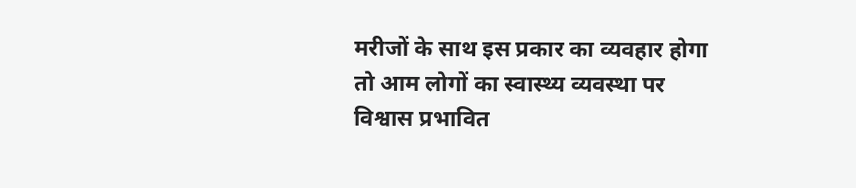मरीजों के साथ इस प्रकार का व्यवहार होगा तो आम लोगों का स्वास्थ्य व्यवस्था पर विश्वास प्रभावित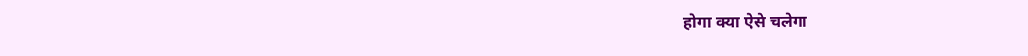होगा क्या ऐसे चलेगा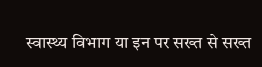स्वास्थ्य विभाग या इन पर सख्त से सख्त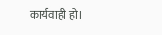कार्यवाही हो।